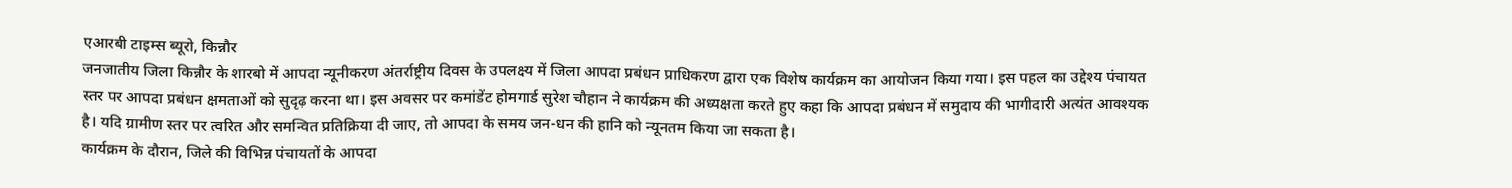एआरबी टाइम्स ब्यूरो, किन्नौर
जनजातीय जिला किन्नौर के शारबो में आपदा न्यूनीकरण अंतर्राष्ट्रीय दिवस के उपलक्ष्य में जिला आपदा प्रबंधन प्राधिकरण द्वारा एक विशेष कार्यक्रम का आयोजन किया गया। इस पहल का उद्देश्य पंचायत स्तर पर आपदा प्रबंधन क्षमताओं को सुदृढ़ करना था। इस अवसर पर कमांडेंट होमगार्ड सुरेश चौहान ने कार्यक्रम की अध्यक्षता करते हुए कहा कि आपदा प्रबंधन में समुदाय की भागीदारी अत्यंत आवश्यक है। यदि ग्रामीण स्तर पर त्वरित और समन्वित प्रतिक्रिया दी जाए, तो आपदा के समय जन-धन की हानि को न्यूनतम किया जा सकता है।
कार्यक्रम के दौरान, जिले की विभिन्न पंचायतों के आपदा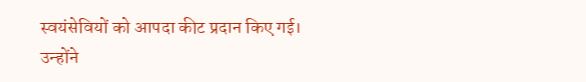स्वयंसेवियों को आपदा कीट प्रदान किए गई। उन्होंने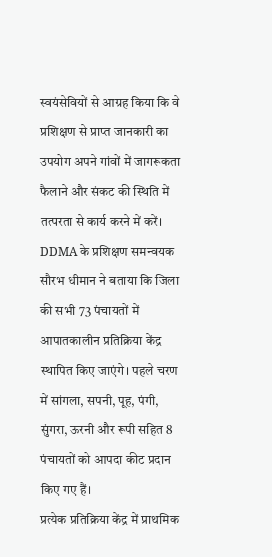स्वयंसेवियों से आग्रह किया कि वे प्रशिक्षण से प्राप्त जानकारी का उपयोग अपने गांवों में जागरूकता फैलाने और संकट की स्थिति में तत्परता से कार्य करने में करें। DDMA के प्रशिक्षण समन्वयक सौरभ धीमान ने बताया कि जिला की सभी 73 पंचायतों में आपातकालीन प्रतिक्रिया केंद्र स्थापित किए जाएंगे। पहले चरण में सांगला, सपनी, पूह, पंगी, सुंगरा, ऊरनी और रूपी सहित 8 पंचायतों को आपदा कीट प्रदान किए गए हैं।
प्रत्येक प्रतिक्रिया केंद्र में प्राथमिक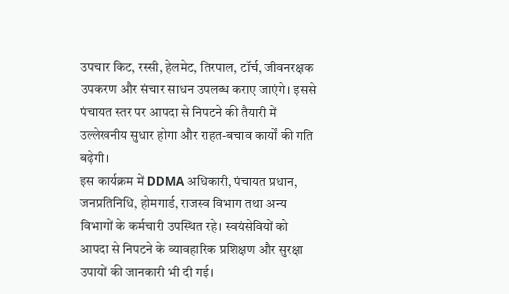उपचार किट, रस्सी, हेलमेट, तिरपाल, टॉर्च, जीवनरक्षक उपकरण और संचार साधन उपलब्ध कराए जाएंगे। इससे पंचायत स्तर पर आपदा से निपटने की तैयारी में उल्लेखनीय सुधार होगा और राहत-बचाव कार्यों की गति बढ़ेगी।
इस कार्यक्रम में DDMA अधिकारी, पंचायत प्रधान, जनप्रतिनिधि, होमगार्ड, राजस्व विभाग तथा अन्य विभागों के कर्मचारी उपस्थित रहे। स्वयंसेवियों को आपदा से निपटने के व्यावहारिक प्रशिक्षण और सुरक्षा उपायों की जानकारी भी दी गई।